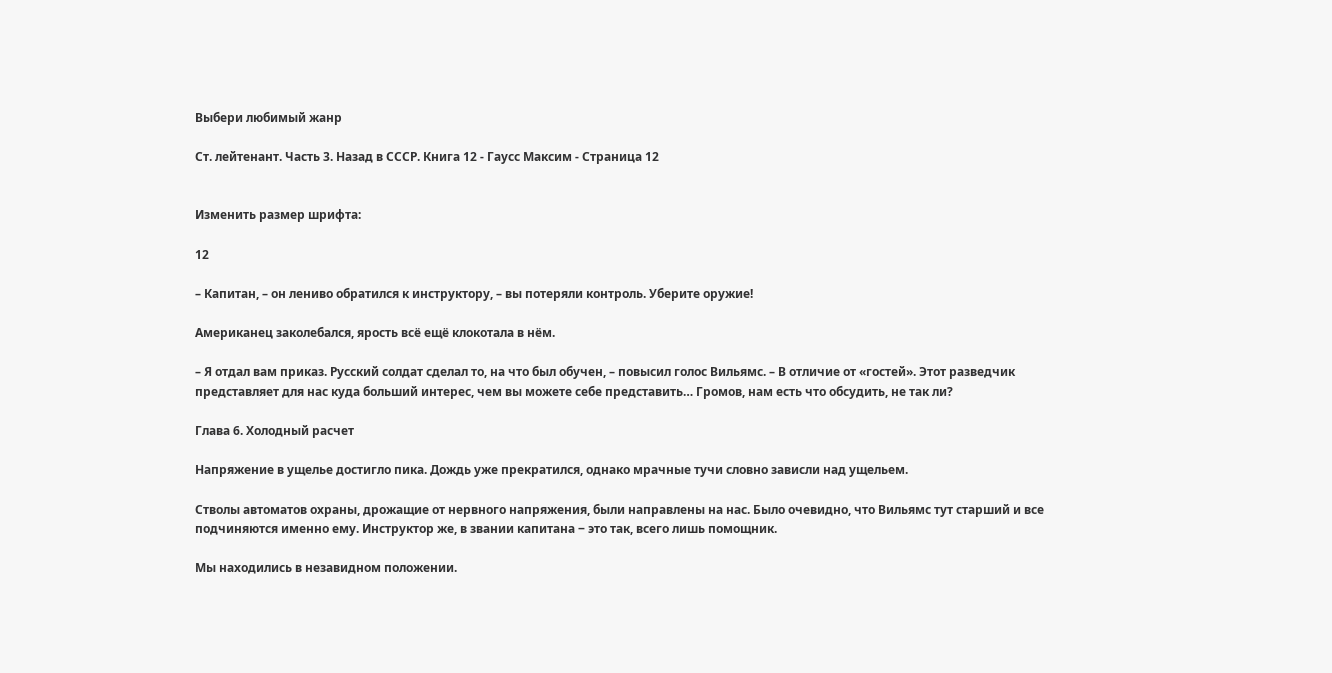Выбери любимый жанр

Ст. лейтенант. Часть 3. Назад в СССР. Книга 12 - Гаусс Максим - Страница 12


Изменить размер шрифта:

12

– Капитан, – он лениво обратился к инструктору, – вы потеряли контроль. Уберите оружие!

Американец заколебался, ярость всё ещё клокотала в нём.

– Я отдал вам приказ. Русский солдат сделал то, на что был обучен, – повысил голос Вильямс. – В отличие от «гостей». Этот разведчик представляет для нас куда больший интерес, чем вы можете себе представить… Громов, нам есть что обсудить, не так ли?

Глава 6. Холодный расчет

Напряжение в ущелье достигло пика. Дождь уже прекратился, однако мрачные тучи словно зависли над ущельем.

Стволы автоматов охраны, дрожащие от нервного напряжения, были направлены на нас. Было очевидно, что Вильямс тут старший и все подчиняются именно ему. Инструктор же, в звании капитана ‒ это так, всего лишь помощник.

Мы находились в незавидном положении.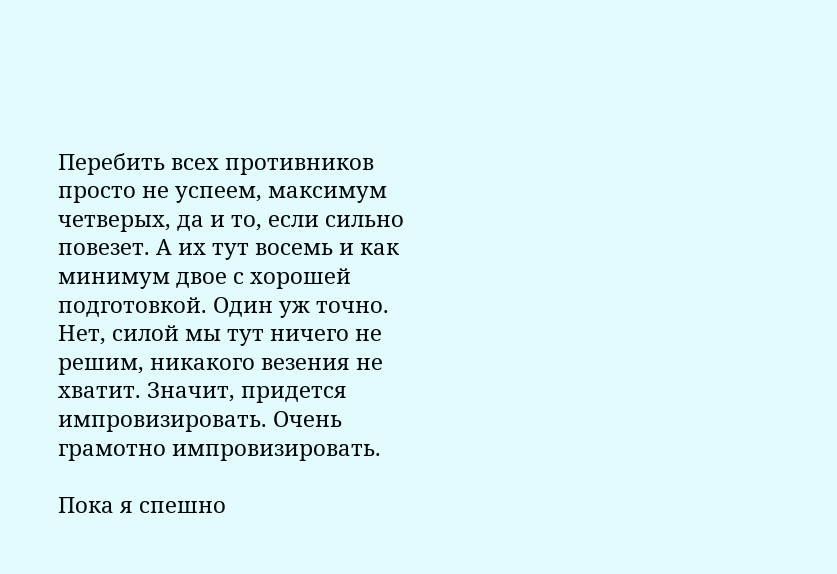Перебить всех противников просто не успеем, максимум четверых, да и то, если сильно повезет. А их тут восемь и как минимум двое с хорошей подготовкой. Один уж точно. Нет, силой мы тут ничего не решим, никакого везения не хватит. Значит, придется импровизировать. Очень грамотно импровизировать.

Пока я спешно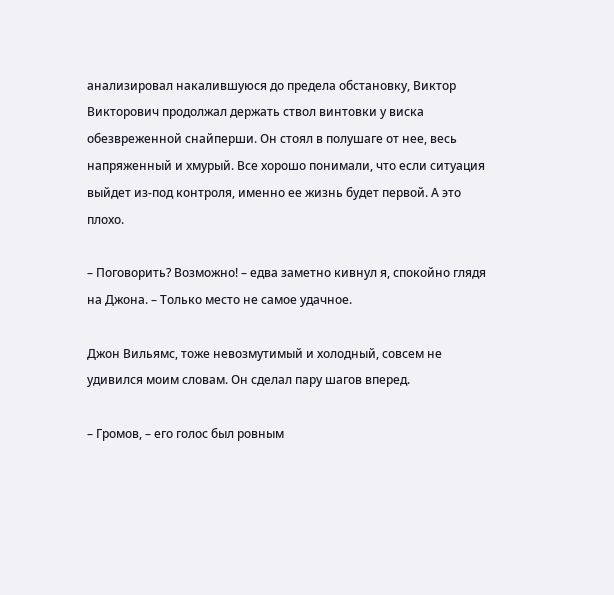анализировал накалившуюся до предела обстановку, Виктор Викторович продолжал держать ствол винтовки у виска обезвреженной снайперши. Он стоял в полушаге от нее, весь напряженный и хмурый. Все хорошо понимали, что если ситуация выйдет из-под контроля, именно ее жизнь будет первой. А это плохо.

– Поговорить? Возможно! – едва заметно кивнул я, спокойно глядя на Джона. – Только место не самое удачное.

Джон Вильямс, тоже невозмутимый и холодный, совсем не удивился моим словам. Он сделал пару шагов вперед.

– Громов, – его голос был ровным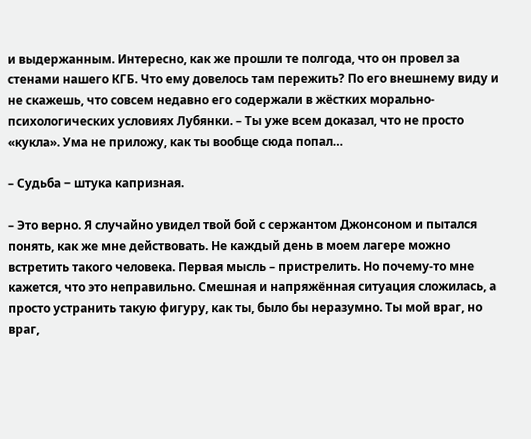и выдержанным. Интересно, как же прошли те полгода, что он провел за стенами нашего КГБ. Что ему довелось там пережить? По его внешнему виду и не скажешь, что совсем недавно его содержали в жёстких морально-психологических условиях Лубянки. – Ты уже всем доказал, что не просто «кукла». Ума не приложу, как ты вообще сюда попал…

– Судьба ‒ штука капризная.

– Это верно. Я случайно увидел твой бой с сержантом Джонсоном и пытался понять, как же мне действовать. Не каждый день в моем лагере можно встретить такого человека. Первая мысль – пристрелить. Но почему-то мне кажется, что это неправильно. Смешная и напряжённая ситуация сложилась, а просто устранить такую фигуру, как ты, было бы неразумно. Ты мой враг, но враг,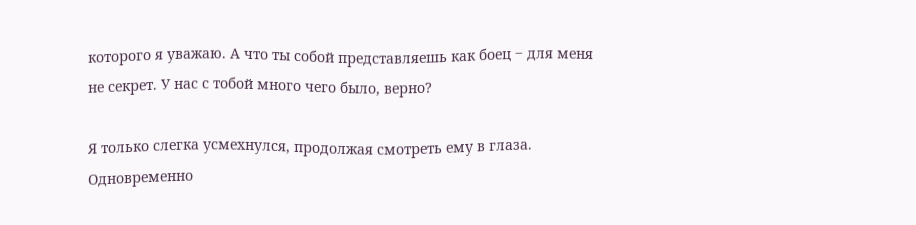которого я уважаю. А что ты собой представляешь как боец ‒ для меня не секрет. У нас с тобой много чего было, верно?

Я только слегка усмехнулся, продолжая смотреть ему в глаза. Одновременно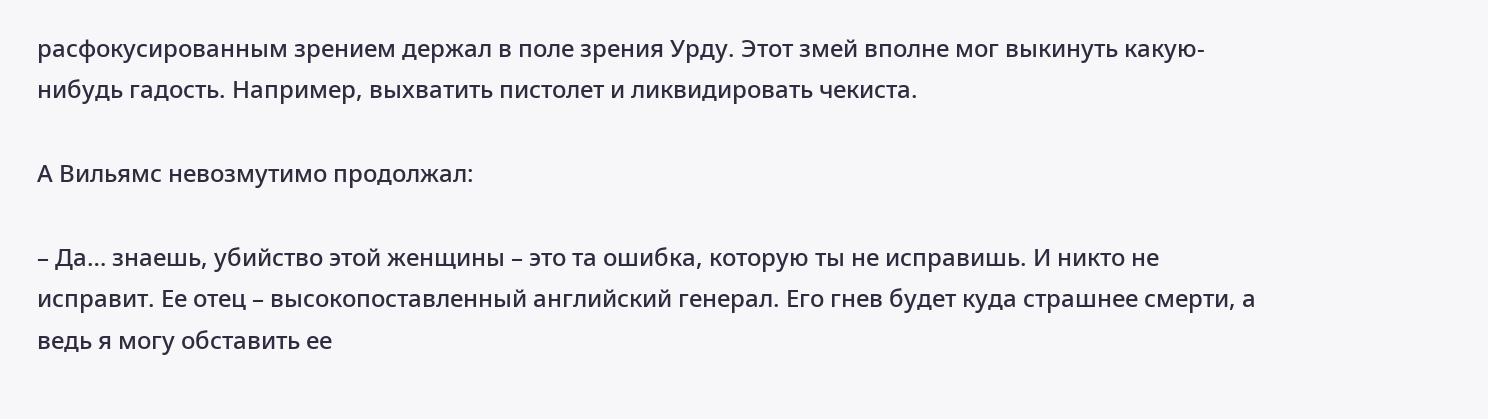расфокусированным зрением держал в поле зрения Урду. Этот змей вполне мог выкинуть какую-нибудь гадость. Например, выхватить пистолет и ликвидировать чекиста.

А Вильямс невозмутимо продолжал:

– Да… знаешь, убийство этой женщины – это та ошибка, которую ты не исправишь. И никто не исправит. Ее отец – высокопоставленный английский генерал. Его гнев будет куда страшнее смерти, а ведь я могу обставить ее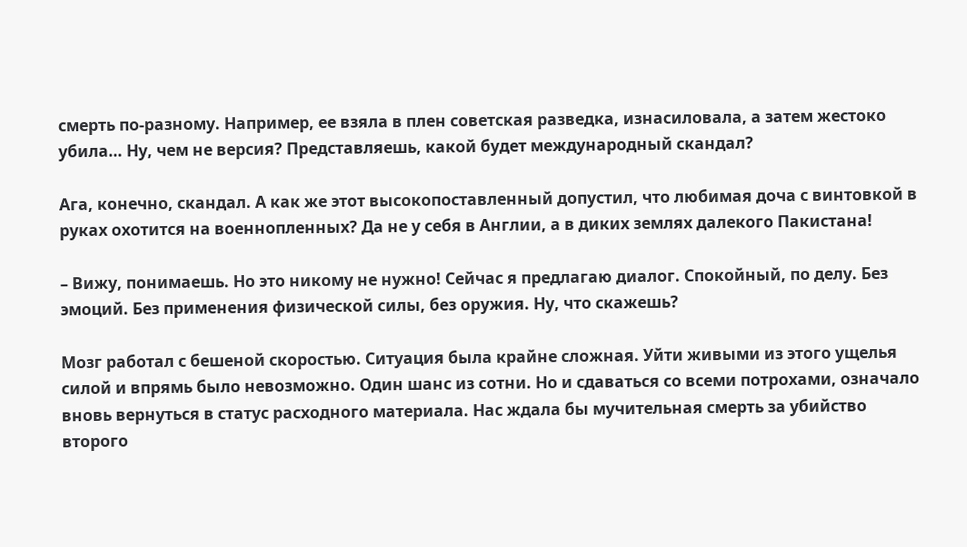смерть по-разному. Например, ее взяла в плен советская разведка, изнасиловала, а затем жестоко убила… Ну, чем не версия? Представляешь, какой будет международный скандал?

Ага, конечно, скандал. А как же этот высокопоставленный допустил, что любимая доча с винтовкой в руках охотится на военнопленных? Да не у себя в Англии, а в диких землях далекого Пакистана!

– Вижу, понимаешь. Но это никому не нужно! Сейчас я предлагаю диалог. Спокойный, по делу. Без эмоций. Без применения физической силы, без оружия. Ну, что скажешь?

Мозг работал с бешеной скоростью. Ситуация была крайне сложная. Уйти живыми из этого ущелья силой и впрямь было невозможно. Один шанс из сотни. Но и сдаваться со всеми потрохами, означало вновь вернуться в статус расходного материала. Нас ждала бы мучительная смерть за убийство второго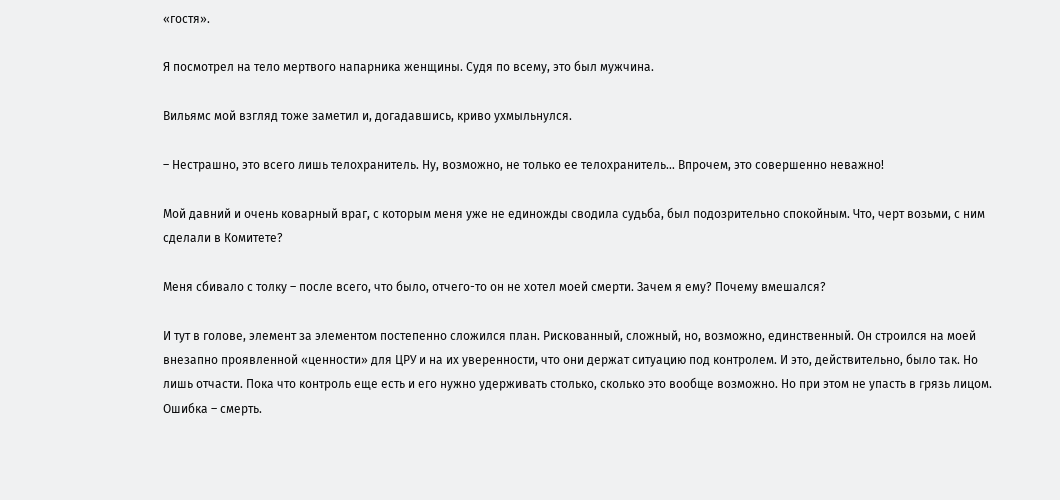«гостя».

Я посмотрел на тело мертвого напарника женщины. Судя по всему, это был мужчина.

Вильямс мой взгляд тоже заметил и, догадавшись, криво ухмыльнулся.

– Нестрашно, это всего лишь телохранитель. Ну, возможно, не только ее телохранитель… Впрочем, это совершенно неважно!

Мой давний и очень коварный враг, с которым меня уже не единожды сводила судьба, был подозрительно спокойным. Что, черт возьми, с ним сделали в Комитете?

Меня сбивало с толку – после всего, что было, отчего-то он не хотел моей смерти. Зачем я ему? Почему вмешался?

И тут в голове, элемент за элементом постепенно сложился план. Рискованный, сложный, но, возможно, единственный. Он строился на моей внезапно проявленной «ценности» для ЦРУ и на их уверенности, что они держат ситуацию под контролем. И это, действительно, было так. Но лишь отчасти. Пока что контроль еще есть и его нужно удерживать столько, сколько это вообще возможно. Но при этом не упасть в грязь лицом. Ошибка – смерть.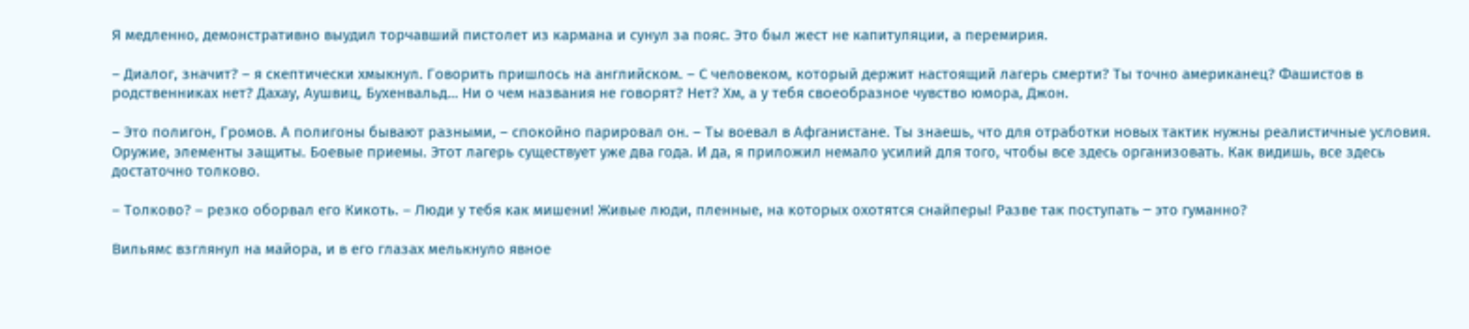Я медленно, демонстративно выудил торчавший пистолет из кармана и сунул за пояс. Это был жест не капитуляции, а перемирия.

– Диалог, значит? – я скептически хмыкнул. Говорить пришлось на английском. – С человеком, который держит настоящий лагерь смерти? Ты точно американец? Фашистов в родственниках нет? Дахау, Аушвиц, Бухенвальд… Ни о чем названия не говорят? Нет? Хм, а у тебя своеобразное чувство юмора, Джон.

– Это полигон, Громов. А полигоны бывают разными, – спокойно парировал он. – Ты воевал в Афганистане. Ты знаешь, что для отработки новых тактик нужны реалистичные условия. Оружие, элементы защиты. Боевые приемы. Этот лагерь существует уже два года. И да, я приложил немало усилий для того, чтобы все здесь организовать. Как видишь, все здесь достаточно толково.

– Толково? – резко оборвал его Кикоть. – Люди у тебя как мишени! Живые люди, пленные, на которых охотятся снайперы! Разве так поступать ‒ это гуманно?

Вильямс взглянул на майора, и в его глазах мелькнуло явное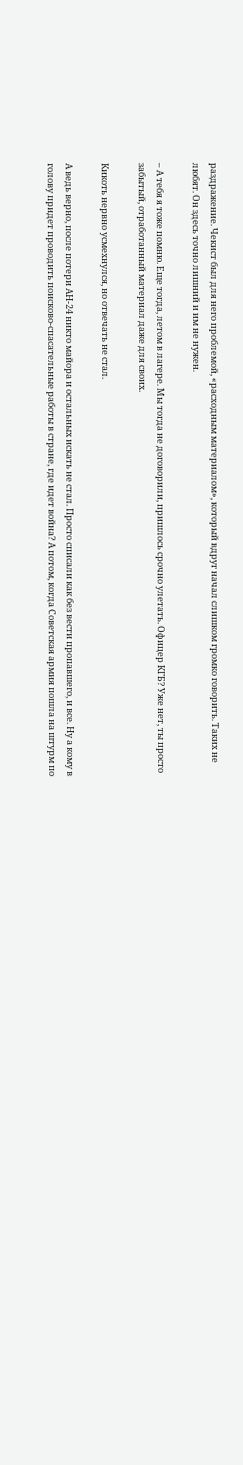раздражение. Чекист был для него проблемой, «расходным материалом», который вдруг начал слишком громко говорить. Таких не любят. Он здесь точно лишний и им не нужен.

– А тебя я тоже помню. Еще тогда, летом в лагере. Мы тогда не договорили, пришлось срочно улетать. Офицер КГБ? Уже нет, ты просто забытый, отработанный материал даже для своих.

Кикоть нервно усмехнулся, но отвечать не стал.

А ведь верно, после потери АН-24 никто майора и остальных искать не стал. Просто списали как без вести пропавшего, и все. Ну а кому в голову придет проводить поисково-спасательные работы в стране, где идет война? А потом, когда Советская армия пошла на штурм по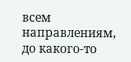всем направлениям, до какого-то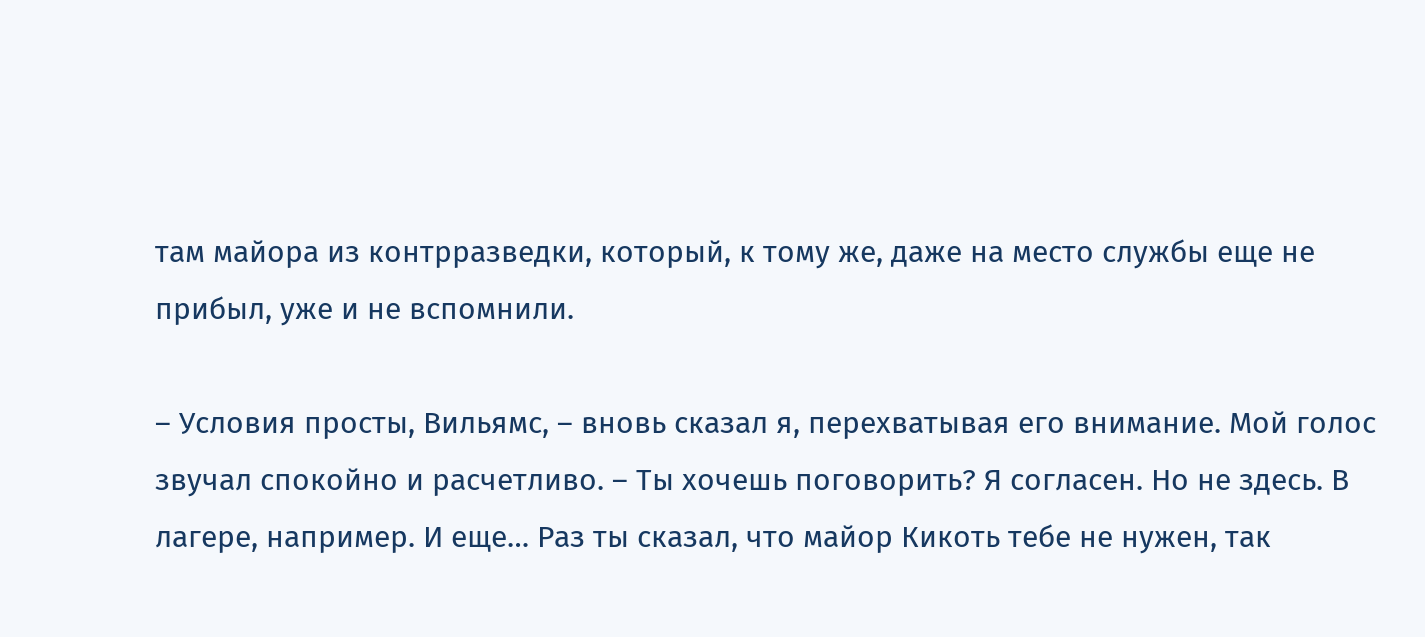там майора из контрразведки, который, к тому же, даже на место службы еще не прибыл, уже и не вспомнили.

– Условия просты, Вильямс, – вновь сказал я, перехватывая его внимание. Мой голос звучал спокойно и расчетливо. – Ты хочешь поговорить? Я согласен. Но не здесь. В лагере, например. И еще… Раз ты сказал, что майор Кикоть тебе не нужен, так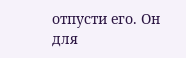отпусти его. Он для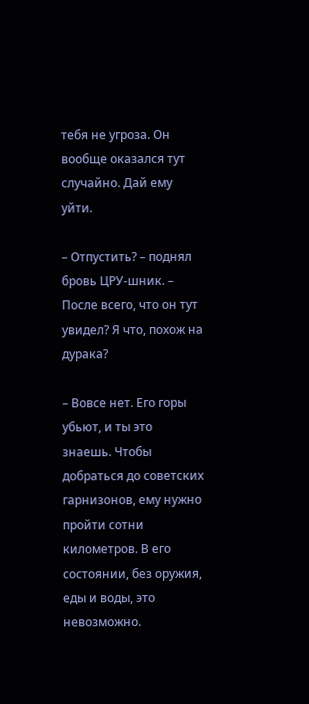тебя не угроза. Он вообще оказался тут случайно. Дай ему уйти.

– Отпустить? – поднял бровь ЦРУ-шник. – После всего, что он тут увидел? Я что, похож на дурака?

– Вовсе нет. Его горы убьют, и ты это знаешь. Чтобы добраться до советских гарнизонов, ему нужно пройти сотни километров. В его состоянии, без оружия, еды и воды, это невозможно.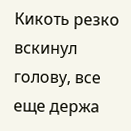Кикоть резко вскинул голову, все еще держа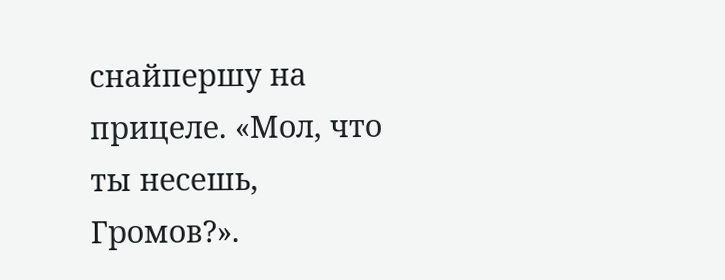снайпершу на прицеле. «Мол, что ты несешь, Громов?».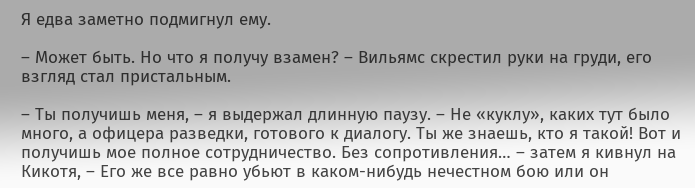Я едва заметно подмигнул ему.

– Может быть. Но что я получу взамен? – Вильямс скрестил руки на груди, его взгляд стал пристальным.

– Ты получишь меня, – я выдержал длинную паузу. – Не «куклу», каких тут было много, а офицера разведки, готового к диалогу. Ты же знаешь, кто я такой! Вот и получишь мое полное сотрудничество. Без сопротивления… – затем я кивнул на Кикотя, – Его же все равно убьют в каком-нибудь нечестном бою или он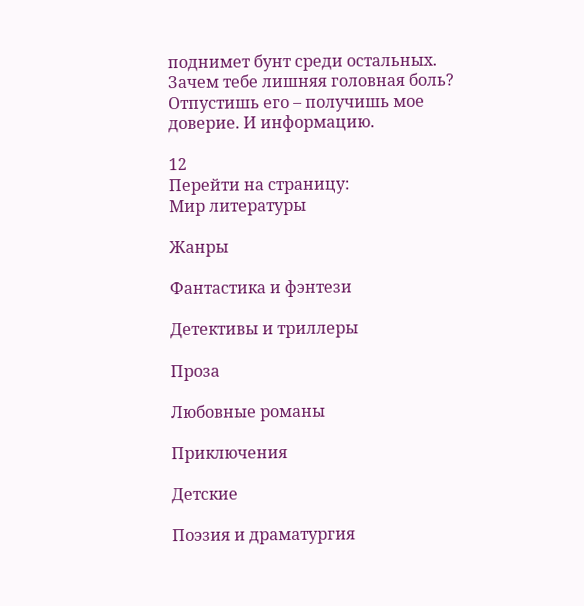поднимет бунт среди остальных. Зачем тебе лишняя головная боль? Отпустишь его – получишь мое доверие. И информацию.

12
Перейти на страницу:
Мир литературы

Жанры

Фантастика и фэнтези

Детективы и триллеры

Проза

Любовные романы

Приключения

Детские

Поэзия и драматургия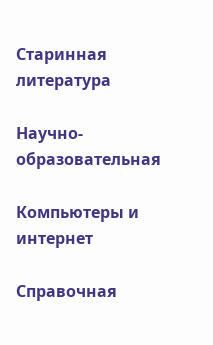Старинная литература

Научно-образовательная

Компьютеры и интернет

Справочная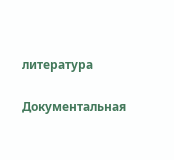литература

Документальная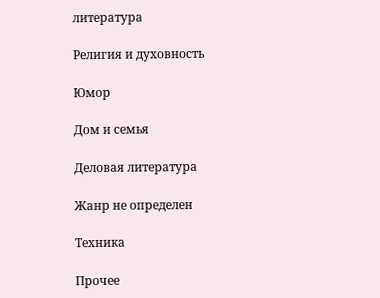литература

Религия и духовность

Юмор

Дом и семья

Деловая литература

Жанр не определен

Техника

Прочее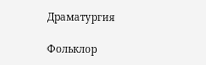Драматургия

Фольклор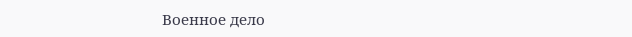Военное дело